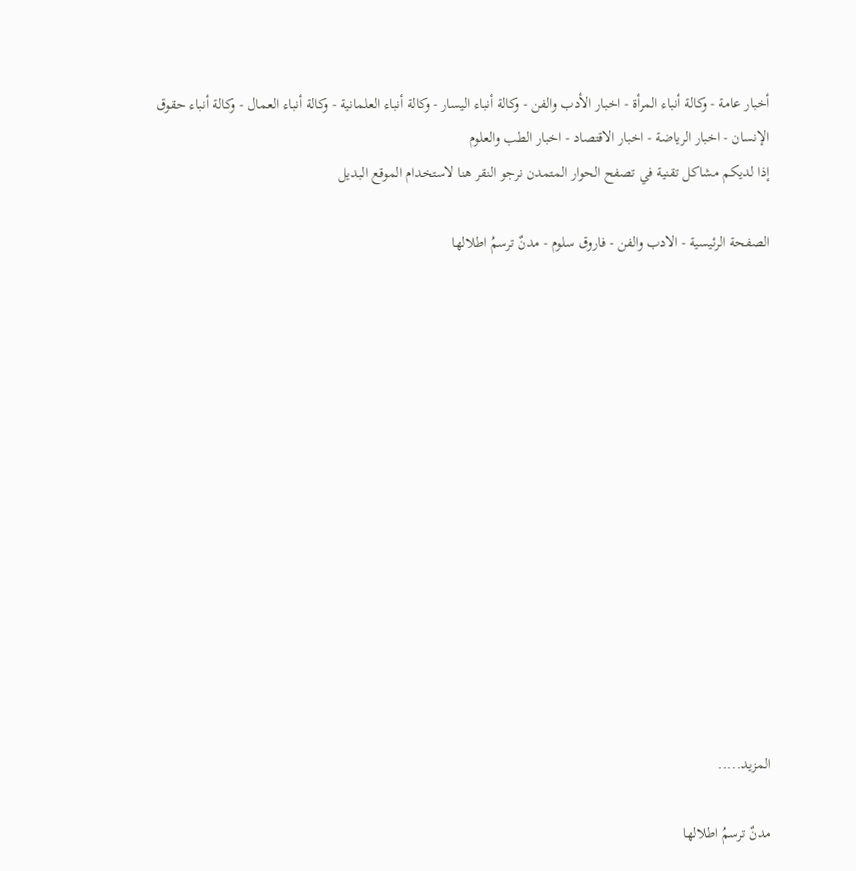أخبار عامة - وكالة أنباء المرأة - اخبار الأدب والفن - وكالة أنباء اليسار - وكالة أنباء العلمانية - وكالة أنباء العمال - وكالة أنباء حقوق الإنسان - اخبار الرياضة - اخبار الاقتصاد - اخبار الطب والعلوم
إذا لديكم مشاكل تقنية في تصفح الحوار المتمدن نرجو النقر هنا لاستخدام الموقع البديل

الصفحة الرئيسية - الادب والفن - فاروق سلوم - مدنٌ ترسمُ اطلالها














المزيد.....

مدنٌ ترسمُ اطلالها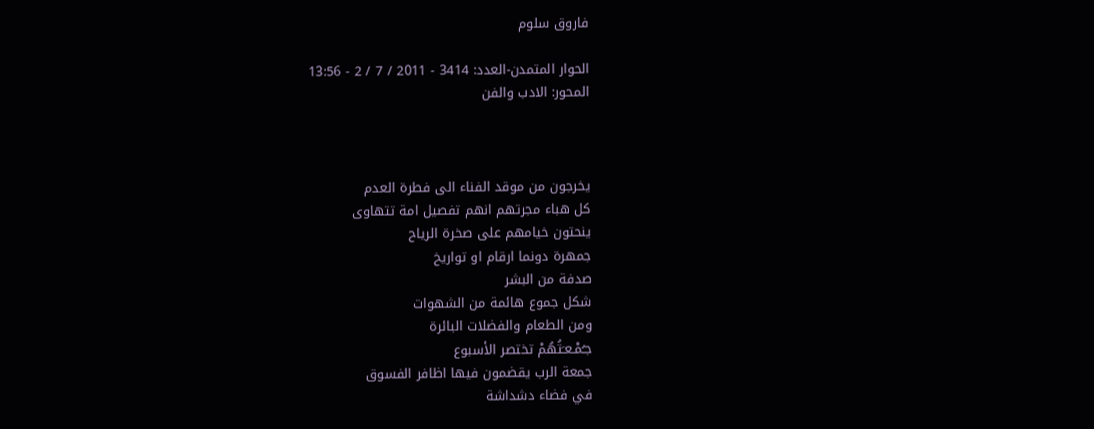فاروق سلوم

الحوار المتمدن-العدد: 3414 - 2011 / 7 / 2 - 13:56
المحور: الادب والفن



يخرجون من موقد الفناء الى فطرة العدم
كل هباء مجرتهم انهم تفصيل امة تتهاوى
ينحتون خيامهم على صخرة الرياح
جمهرة دونما ارقام او تواريخ
صدفة من البشر
شكل جموع هائمة من الشهوات
ومن الطعام والفضلات البائرة
جـُمْـعـَتُهُمْ تختصر الأسبوع
جمعة الرب يقضمون فيها اظافر الفسوق
في فضاء دشداشة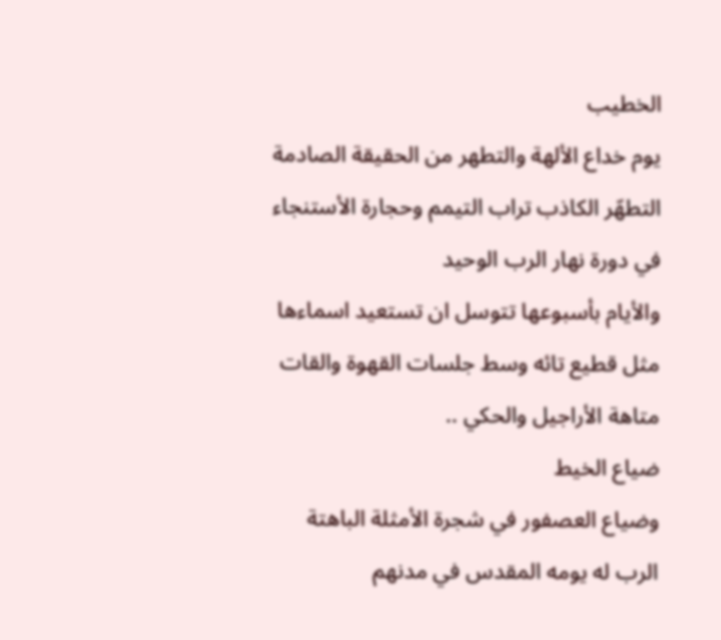الخطيب
يوم خداع الألهة والتطهر من الحقيقة الصادمة
التطهّر الكاذب تراب التيمم وحجارة الأستنجاء
في دورة نهار الرب الوحيد
والأيام بأسبوعها تتوسل ان تستعيد اسماءها
مثل قطيع تائه وسط جلسات القهوة والقات
متاهة الأراجيل والحكي ..
ضياع الخيط
وضياع العصفور في شجرة الأمثلة الباهتة
الرب له يومه المقدس في مدنهم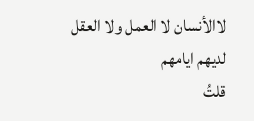لاالأنسان لا العمل ولا العقل لديهم ايامهم
قلتُ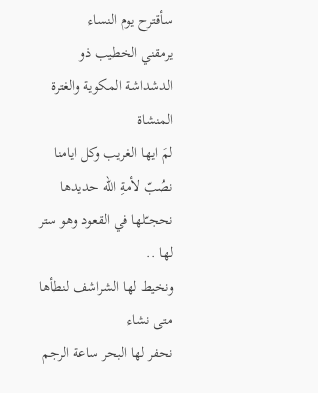سأقترح يوم النساء
يرمقني الخطيب ذو الدشداشة المكوية والغترة المنشاة
لمَ ايها الغريب وكل ايامنا نصُبّ لأمةِ الله حديدها
نحجـّلها في القعود وهو ستر لها ..
ونخيط لها الشراشف لنطأها متى نشاء
نحفر لها البحر ساعة الرجم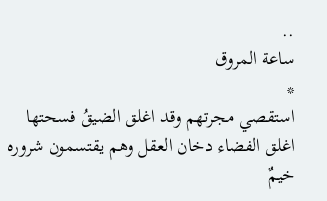..
ساعة المروق
*
استقصي مجرتهم وقد اغلق الضيقُ فسحتها
اغلق الفضاء دخان العقل وهم يقتسمون شروره
خيمٌ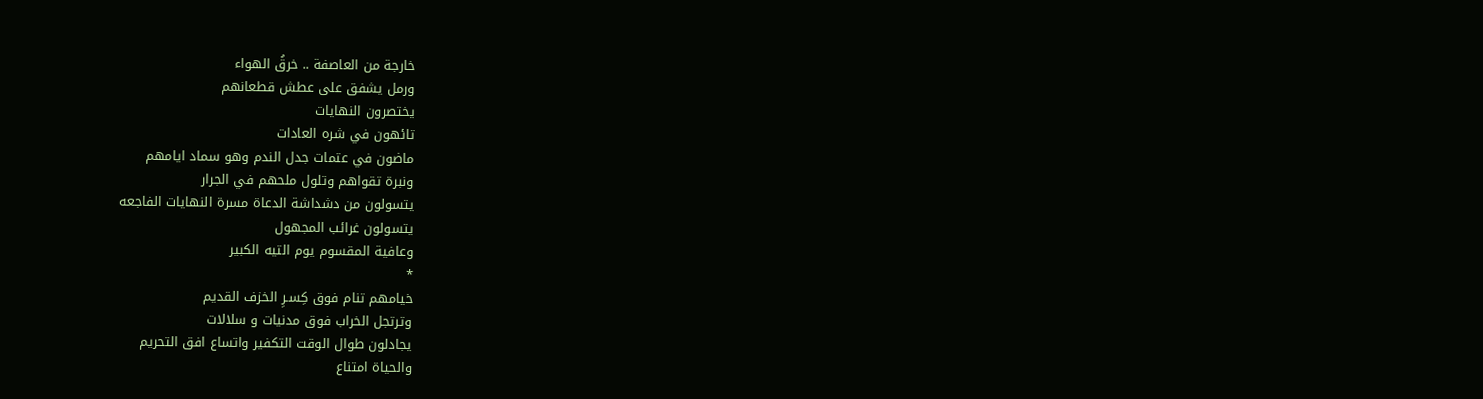خارجة من العاصفة .. خرقُ الهواء
ورمل يشفق على عطش قطعانهم
يختصرون النهايات
تائهون في شره العادات
ماضون في عتمات جدل الندم وهو سماد ايامهم
ونبرة تقواهم وتلول ملحهم في الجرار
يتسولون من دشداشة الدعاة مسرة النهايات الفاجعه
يتسولون غرائب المجهول
وعافية المقسوم يوم التيه الكبير
*
خيامهم تنام فوق كِسـرِ الخزف القديم
وترتجل الخراب فوق مدنيات و سلالات
يجادلون طوال الوقت التكفير واتساع افق التحريم
والحياة امتناع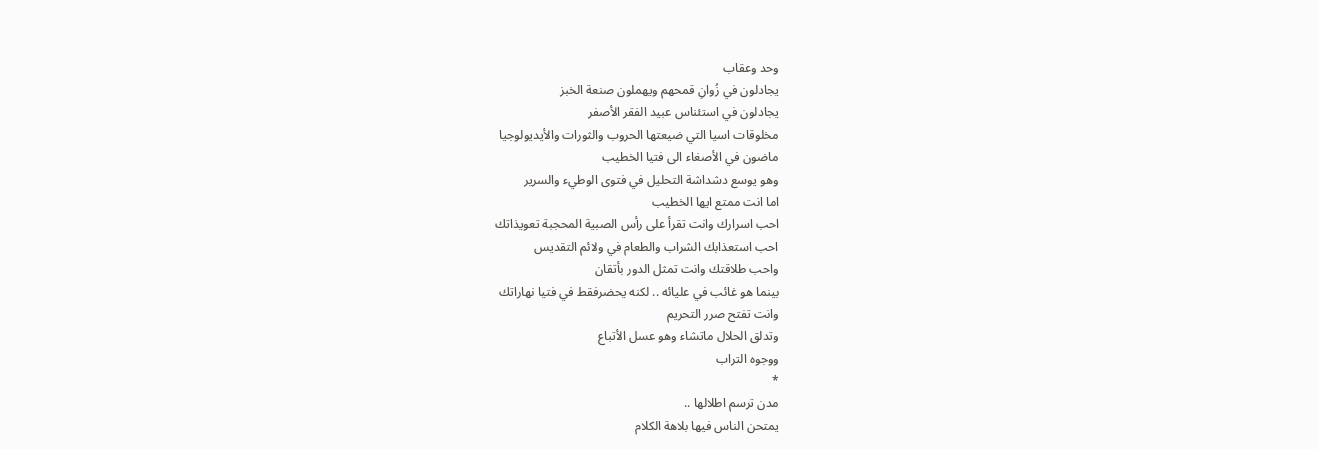وحد وعقاب
يجادلون في زُوانِ قمحهم ويهملون صنعة الخبز
يجادلون في استئناس عبيد الفقر الأصفر
مخلوقات اسيا التي ضيعتها الحروب والثورات والأيديولوجيا
ماضون في الأصغاء الى فتيا الخطيب
وهو يوسع دشداشة التحليل في فتوى الوطيء والسرير
اما انت ممتع ايها الخطيب
احب اسرارك وانت تقرأ على رأس الصبية المحجبة تعويذاتك
احب استعذابك الشراب والطعام في ولائم التقديس
واحب طلاقتك وانت تمثل الدور بأتقان
بينما هو غائب في عليائه .. لكنه يحضرفقط في فتيا نهاراتك
وانت تفتح صرر التحريم
وتدلق الحلال ماتشاء وهو عسل الأتباع
ووجوه التراب
*
مدن ترسم اطلالها ..
يمتحن الناس فيها بلاهة الكلام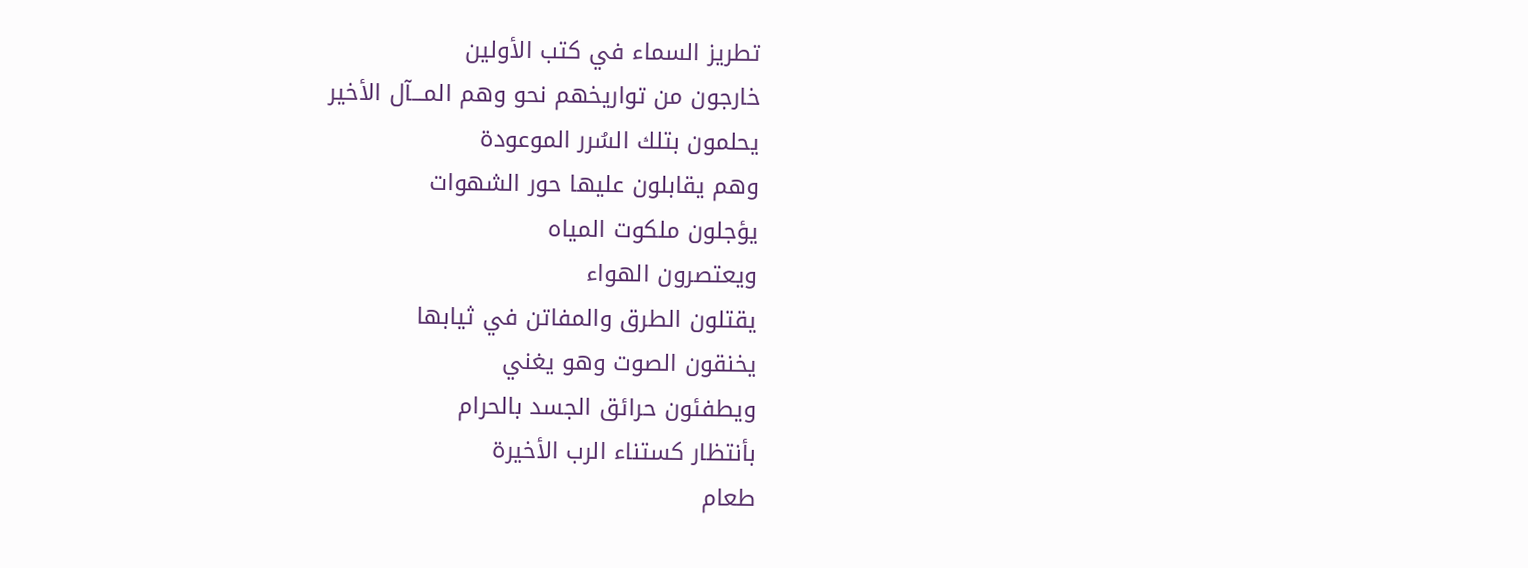تطريز السماء في كتب الأولين
خارجون من تواريخهم نحو وهم المـــآل الأخير
يحلمون بتلك السُرر الموعودة
وهم يقابلون عليها حور الشهوات
يؤجلون ملكوت المياه
ويعتصرون الهواء
يقتلون الطرق والمفاتن في ثيابها
يخنقون الصوت وهو يغني
ويطفئون حرائق الجسد بالحرام
بأنتظار كستناء الرب الأخيرة
طعام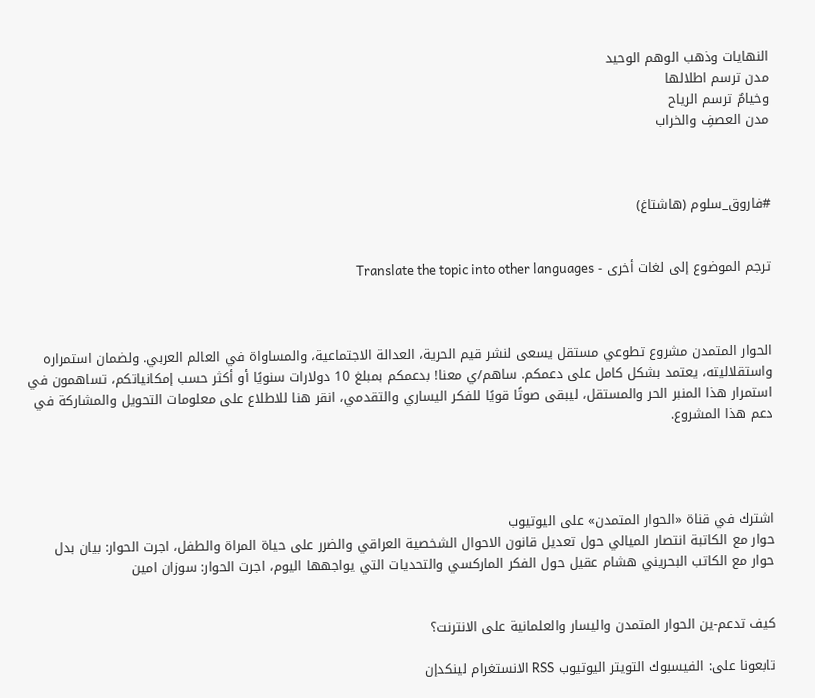النهايات وذهب الوهم الوحيد
مدن ترسم اطلالها
وخيامٌ ترسم الرياح
مدن العصفِ والخراب



#فاروق_سلوم (هاشتاغ)


ترجم الموضوع إلى لغات أخرى - Translate the topic into other languages



الحوار المتمدن مشروع تطوعي مستقل يسعى لنشر قيم الحرية، العدالة الاجتماعية، والمساواة في العالم العربي. ولضمان استمراره واستقلاليته، يعتمد بشكل كامل على دعمكم. ساهم/ي معنا! بدعمكم بمبلغ 10 دولارات سنويًا أو أكثر حسب إمكانياتكم، تساهمون في استمرار هذا المنبر الحر والمستقل، ليبقى صوتًا قويًا للفكر اليساري والتقدمي، انقر هنا للاطلاع على معلومات التحويل والمشاركة في دعم هذا المشروع.




اشترك في قناة «الحوار المتمدن» على اليوتيوب
حوار مع الكاتبة انتصار الميالي حول تعديل قانون الاحوال الشخصية العراقي والضرر على حياة المراة والطفل، اجرت الحوار: بيان بدل
حوار مع الكاتب البحريني هشام عقيل حول الفكر الماركسي والتحديات التي يواجهها اليوم، اجرت الحوار: سوزان امين


كيف تدعم-ين الحوار المتمدن واليسار والعلمانية على الانترنت؟

تابعونا على: الفيسبوك التويتر اليوتيوب RSS الانستغرام لينكدإن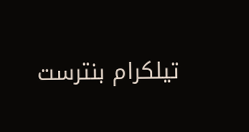تيلكرام بنترست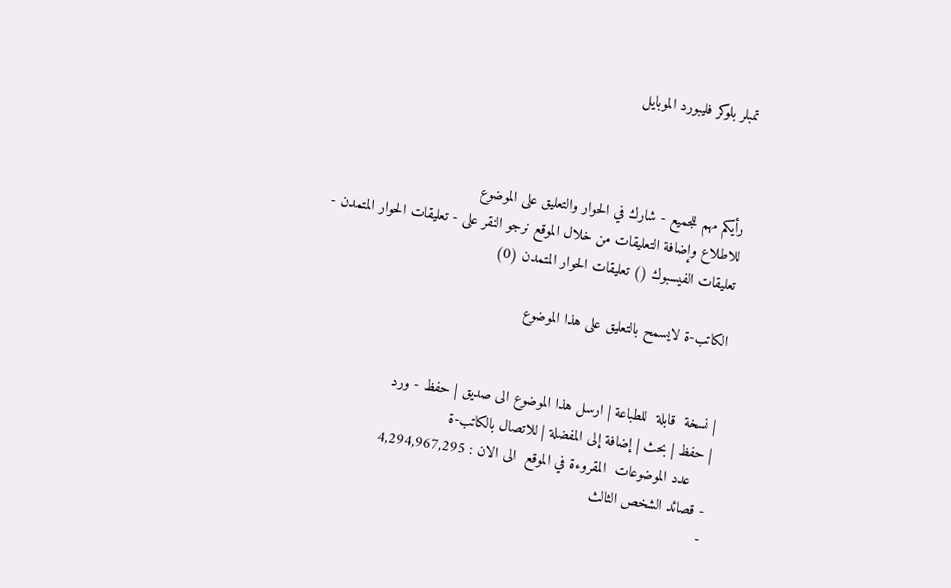تمبلر بلوكر فليبورد الموبايل



رأيكم مهم للجميع - شارك في الحوار والتعليق على الموضوع
للاطلاع وإضافة التعليقات من خلال الموقع نرجو النقر على - تعليقات الحوار المتمدن -
تعليقات الفيسبوك () تعليقات الحوار المتمدن (0)

الكاتب-ة لايسمح بالتعليق على هذا الموضوع


| نسخة  قابلة  للطباعة | ارسل هذا الموضوع الى صديق | حفظ - ورد
| حفظ | بحث | إضافة إلى المفضلة | للاتصال بالكاتب-ة
    عدد الموضوعات  المقروءة في الموقع  الى الان : 4,294,967,295
- قصائد الشخص الثالث
-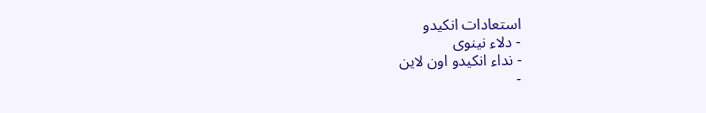استعادات انكيدو
- دلاء نينوى
- نداء انكيدو اون لاين
-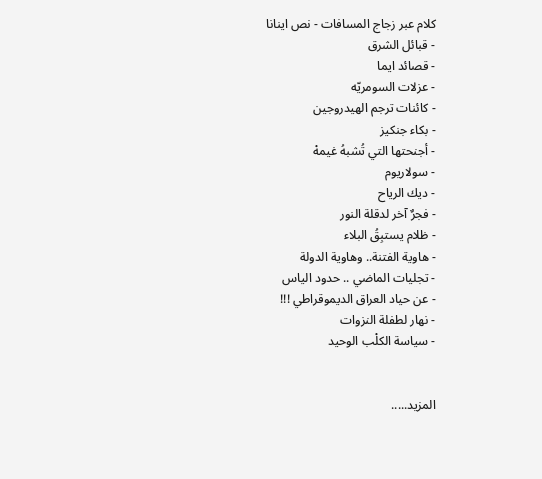كلام عبر زجاج المسافات - نص اينانا
- قبائل الشرق
- قصائد ايما
- عزلات السومريّه
- كائنات ترجم الهيدروجين
- بكاء جنكيز
- أجنحتها التي تُشبهُ غيمهْ
- سولاريوم
- ديك الرياح
- فجرٌ آخر لدقلة النور
- ظلام يستبِقُ البلاء
- هاوية الفتنة.. وهاوية الدولة
- تجليات الماضي .. حدود الياس
- عن حياد العراق الديموقراطي !!!
- نهار لطفلة النزوات
- سياسة الكلْب الوحيد


المزيد.....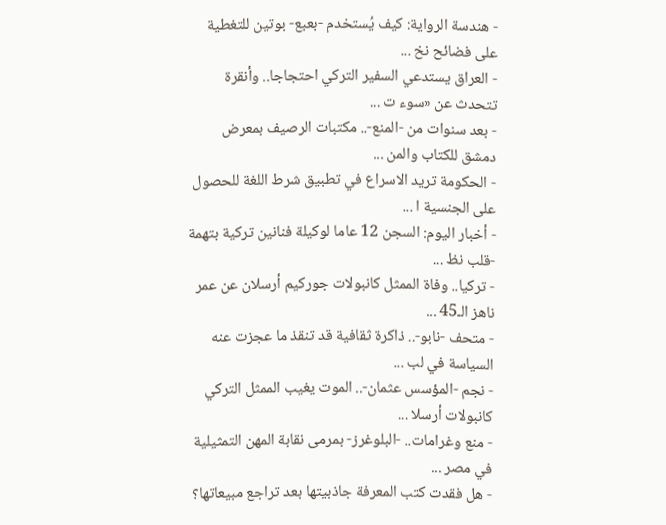- هندسة الرواية: كيف يُستخدم -بعبع- بوتين للتغطية على فضائح نخ ...
- العراق يستدعي السفير التركي احتجاجا.. وأنقرة تتحدث عن «سوء ت ...
- بعد سنوات من -المنع-.. مكتبات الرصيف بمعرض دمشق للكتاب والمن ...
- الحكومة تريد الاسراع في تطبيق شرط اللغة للحصول على الجنسية ا ...
- أخبار اليوم: السجن 12 عاما لوكيلة فنانين تركية بتهمة -قلب نظ ...
- تركيا.. وفاة الممثل كانبولات جوركيم أرسلان عن عمر ناهز الـ45 ...
- متحف -نابو-.. ذاكرة ثقافية قد تنقذ ما عجزت عنه السياسة في لب ...
- نجم -المؤسس عثمان-.. الموت يغيب الممثل التركي كانبولات أرسلا ...
- منع وغرامات.. -البلوغرز- بمرمى نقابة المهن التمثيلية في مصر ...
- هل فقدت كتب المعرفة جاذبيتها بعد تراجع مبيعاتها؟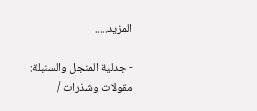المزيد.....

- جدلية المنجل والسنبلة: مقولات وشذرات /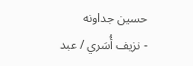حسين جداونه
- نزيف أُسَري / عبد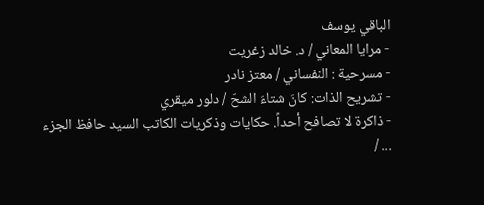الباقي يوسف
- مرايا المعاني / د. خالد زغريت
- مسرحية : النفساني / معتز نادر
- تشريح الذات: كانَ شتاءَ الشحّ / دلور ميقري
- ذاكرة لا تصافح أحداً. حكايات وذكريات الكاتب السيد حافظ الجزء ... /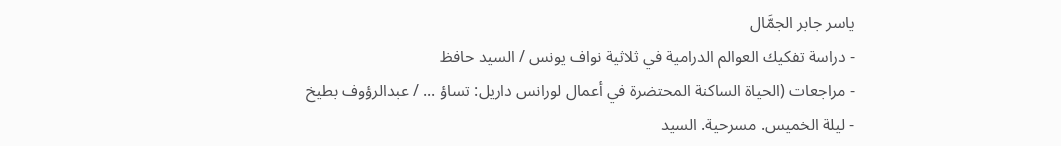ياسر جابر الجمَّال
- دراسة تفكيك العوالم الدرامية في ثلاثية نواف يونس / السيد حافظ
- مراجعات (الحياة الساكنة المحتضرة في أعمال لورانس داريل: تساؤ ... / عبدالرؤوف بطيخ
- ليلة الخميس. مسرحية. السيد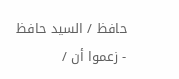حافظ / السيد حافظ
- زعموا أن /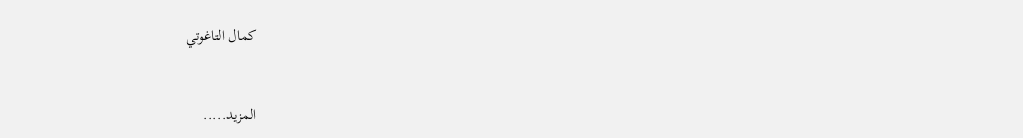كمال التاغوتي


المزيد.....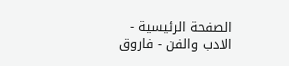الصفحة الرئيسية - الادب والفن - فاروق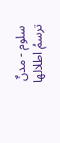سلوم - مدنٌ ترسمُ اطلالها